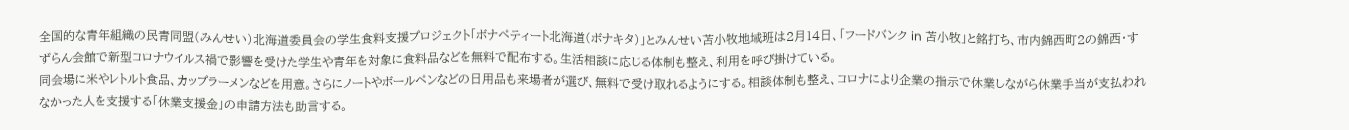全国的な青年組織の民青同盟(みんせい)北海道委員会の学生食料支援プロジェクト「ボナペティート北海道(ボナキタ)」とみんせい苫小牧地域班は2月14日、「フードバンク in 苫小牧」と銘打ち、市内錦西町2の錦西・すずらん会館で新型コロナウイルス禍で影響を受けた学生や青年を対象に食料品などを無料で配布する。生活相談に応じる体制も整え、利用を呼び掛けている。
同会場に米やレトルト食品、カップラーメンなどを用意。さらにノートやボールペンなどの日用品も来場者が選び、無料で受け取れるようにする。相談体制も整え、コロナにより企業の指示で休業しながら休業手当が支払われなかった人を支援する「休業支援金」の申請方法も助言する。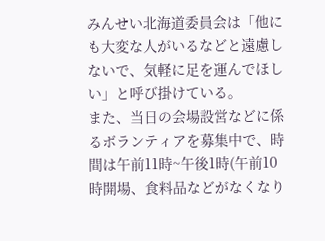みんせい北海道委員会は「他にも大変な人がいるなどと遠慮しないで、気軽に足を運んでほしい」と呼び掛けている。
また、当日の会場設営などに係るボランティアを募集中で、時間は午前11時~午後1時(午前10時開場、食料品などがなくなり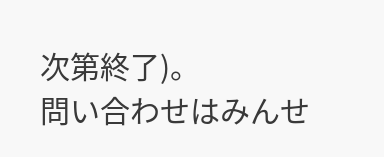次第終了)。
問い合わせはみんせ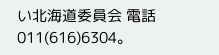い北海道委員会 電話011(616)6304。